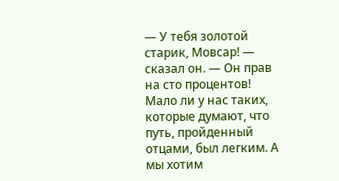— У тебя золотой старик, Мовсар! — сказал он. — Он прав на сто процентов! Мало ли у нас таких, которые думают, что путь, пройденный отцами, был легким. А мы хотим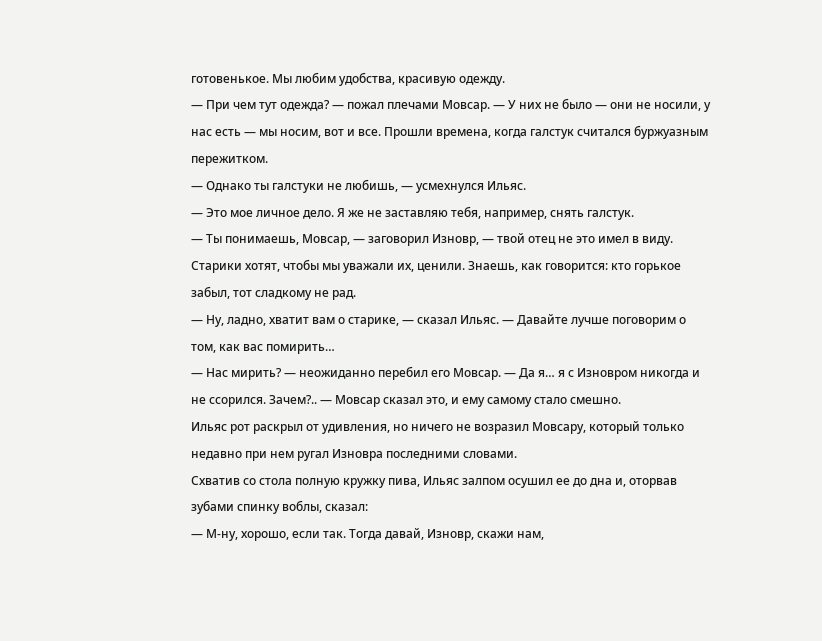готовенькое. Мы любим удобства, красивую одежду.
— При чем тут одежда? — пожал плечами Мовсар. — У них не было — они не носили, у нас есть — мы носим, вот и все. Прошли времена, когда галстук считался буржуазным пережитком.
— Однако ты галстуки не любишь, — усмехнулся Ильяс.
— Это мое личное дело. Я же не заставляю тебя, например, снять галстук.
— Ты понимаешь, Мовсар, — заговорил Изновр, — твой отец не это имел в виду. Старики хотят, чтобы мы уважали их, ценили. Знаешь, как говорится: кто горькое забыл, тот сладкому не рад.
— Ну, ладно, хватит вам о старике, — сказал Ильяс. — Давайте лучше поговорим о том, как вас помирить…
— Нас мирить? — неожиданно перебил его Мовсар. — Да я… я с Изновром никогда и не ссорился. Зачем?.. — Мовсар сказал это, и ему самому стало смешно.
Ильяс рот раскрыл от удивления, но ничего не возразил Мовсару, который только недавно при нем ругал Изновра последними словами.
Схватив со стола полную кружку пива, Ильяс залпом осушил ее до дна и, оторвав зубами спинку воблы, сказал:
— М-ну, хорошо, если так. Тогда давай, Изновр, скажи нам,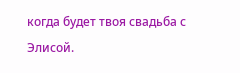когда будет твоя свадьба с Элисой.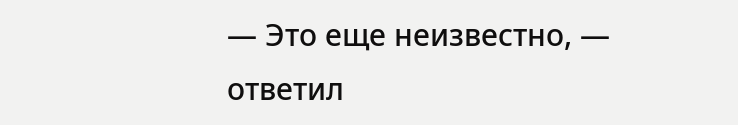— Это еще неизвестно, — ответил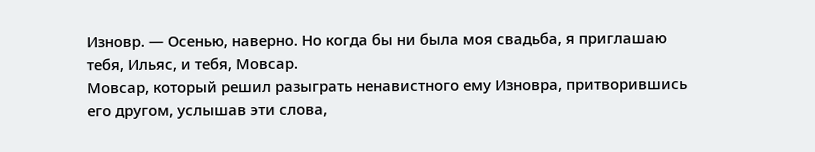Изновр. — Осенью, наверно. Но когда бы ни была моя свадьба, я приглашаю тебя, Ильяс, и тебя, Мовсар.
Мовсар, который решил разыграть ненавистного ему Изновра, притворившись его другом, услышав эти слова,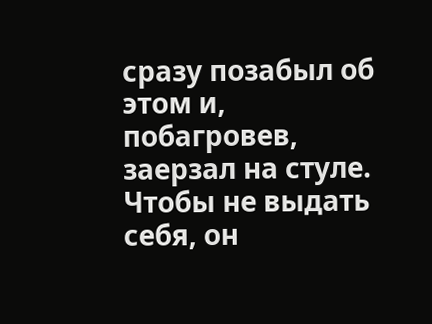сразу позабыл об этом и, побагровев, заерзал на стуле.
Чтобы не выдать себя, он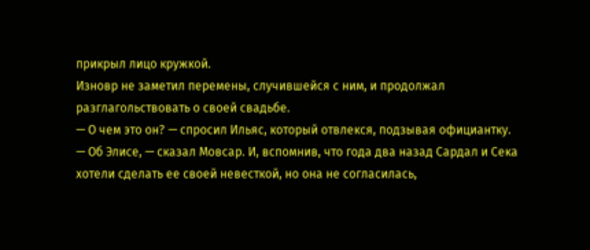прикрыл лицо кружкой.
Изновр не заметил перемены, случившейся с ним, и продолжал разглагольствовать о своей свадьбе.
— О чем это он? — спросил Ильяс, который отвлекся, подзывая официантку.
— Об Элисе, — сказал Мовсар. И, вспомнив, что года два назад Сардал и Сека хотели сделать ее своей невесткой, но она не согласилась,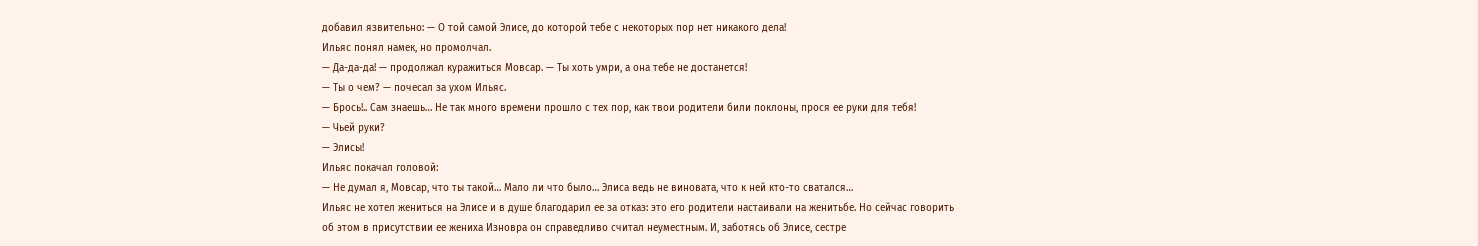добавил язвительно: — О той самой Элисе, до которой тебе с некоторых пор нет никакого дела!
Ильяс понял намек, но промолчал.
— Да-да-да! — продолжал куражиться Мовсар. — Ты хоть умри, а она тебе не достанется!
— Ты о чем? — почесал за ухом Ильяс.
— Брось!.. Сам знаешь… Не так много времени прошло с тех пор, как твои родители били поклоны, прося ее руки для тебя!
— Чьей руки?
— Элисы!
Ильяс покачал головой:
— Не думал я, Мовсар, что ты такой… Мало ли что было… Элиса ведь не виновата, что к ней кто-то сватался…
Ильяс не хотел жениться на Элисе и в душе благодарил ее за отказ: это его родители настаивали на женитьбе. Но сейчас говорить об этом в присутствии ее жениха Изновра он справедливо считал неуместным. И, заботясь об Элисе, сестре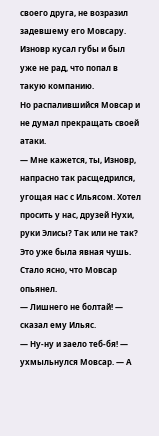своего друга, не возразил задевшему его Мовсару.
Изновр кусал губы и был уже не рад, что попал в такую компанию.
Но распалившийся Мовсар и не думал прекращать своей атаки.
— Мне кажется, ты, Изновр, напрасно так расщедрился, угощая нас с Ильясом. Хотел просить у нас, друзей Нухи, руки Элисы? Так или не так?
Это уже была явная чушь. Стало ясно, что Мовсар опьянел.
— Лишнего не болтай! — сказал ему Ильяс.
— Ну-ну и заело теб-бя! — ухмыльнулся Мовсар. — А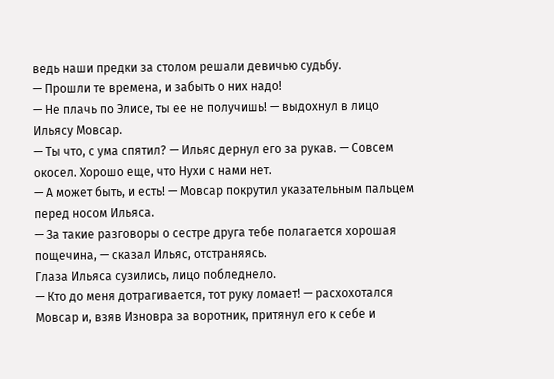ведь наши предки за столом решали девичью судьбу.
— Прошли те времена, и забыть о них надо!
— Не плачь по Элисе, ты ее не получишь! — выдохнул в лицо Ильясу Мовсар.
— Ты что, с ума спятил? — Ильяс дернул его за рукав. — Совсем окосел. Хорошо еще, что Нухи с нами нет.
— А может быть, и есть! — Мовсар покрутил указательным пальцем перед носом Ильяса.
— За такие разговоры о сестре друга тебе полагается хорошая пощечина, — сказал Ильяс, отстраняясь.
Глаза Ильяса сузились, лицо побледнело.
— Кто до меня дотрагивается, тот руку ломает! — расхохотался Мовсар и, взяв Изновра за воротник, притянул его к себе и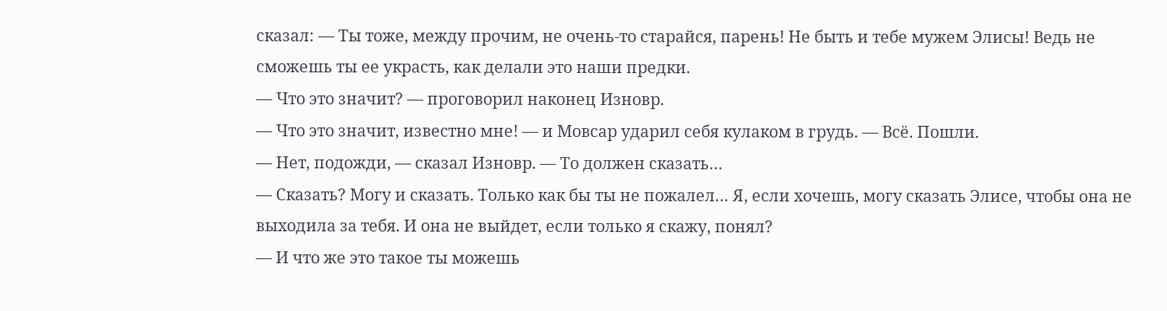сказал: — Ты тоже, между прочим, не очень-то старайся, парень! Не быть и тебе мужем Элисы! Ведь не сможешь ты ее украсть, как делали это наши предки.
— Что это значит? — проговорил наконец Изновр.
— Что это значит, известно мне! — и Мовсар ударил себя кулаком в грудь. — Всё. Пошли.
— Нет, подожди, — сказал Изновр. — То должен сказать…
— Сказать? Могу и сказать. Только как бы ты не пожалел… Я, если хочешь, могу сказать Элисе, чтобы она не выходила за тебя. И она не выйдет, если только я скажу, понял?
— И что же это такое ты можешь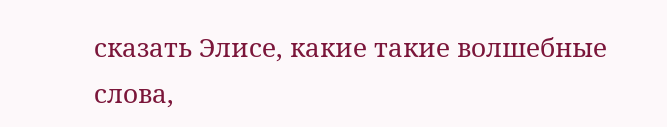сказать Элисе, какие такие волшебные слова,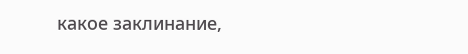какое заклинание,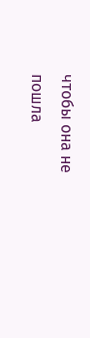чтобы она не пошла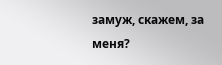замуж, скажем, за меня?